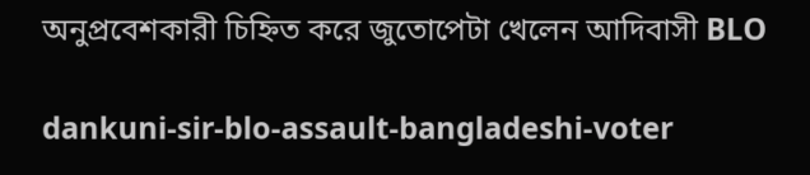অনুপ্রবেশকারী চিহ্নিত করে জুতোপেটা খেলেন আদিবাসী BLO

dankuni-sir-blo-assault-bangladeshi-voter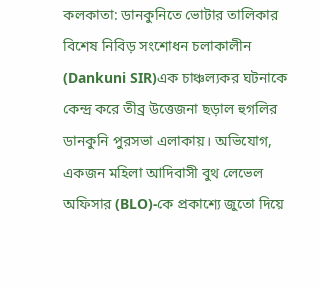কলকাতা: ডানকুনিতে ভোটার তালিকার বিশেষ নিবিড় সংশোধন চলাকালীন (Dankuni SIR)এক চাঞ্চল্যকর ঘটনাকে কেন্দ্র করে তীব্র উত্তেজনা ছড়াল হুগলির ডানকুনি পুরসভা এলাকায়। অভিযোগ, একজন মহিলা আদিবাসী বুথ লেভেল অফিসার (BLO)-কে প্রকাশ্যে জুতো দিয়ে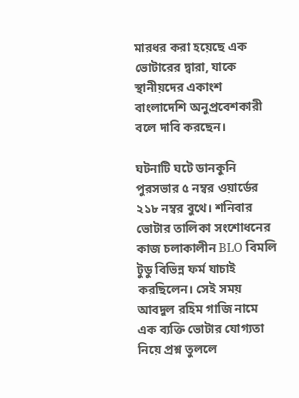মারধর করা হয়েছে এক ভোটারের দ্বারা, যাকে স্থানীয়দের একাংশ বাংলাদেশি অনুপ্রবেশকারী বলে দাবি করছেন।

ঘটনাটি ঘটে ডানকুনি পুরসভার ৫ নম্বর ওয়ার্ডের ২১৮ নম্বর বুথে। শনিবার ভোটার তালিকা সংশোধনের কাজ চলাকালীন BLO বিমলি টুডু বিভিন্ন ফর্ম যাচাই করছিলেন। সেই সময় আবদুল রহিম গাজি নামে এক ব্যক্তি ভোটার যোগ্যতা নিয়ে প্রশ্ন তুললে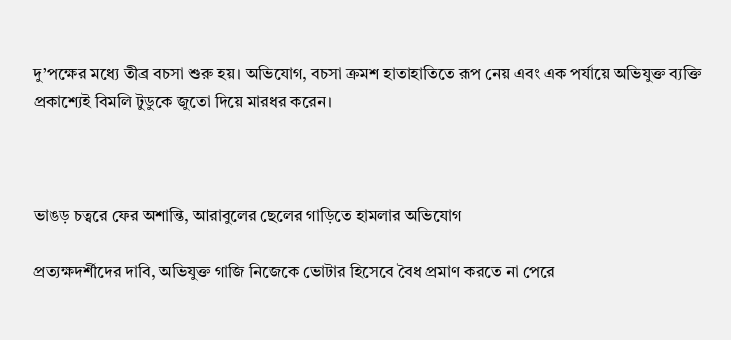দু’পক্ষের মধ্যে তীব্র বচসা শুরু হয়। অভিযোগ, বচসা ক্রমশ হাতাহাতিতে রূপ নেয় এবং এক পর্যায়ে অভিযুক্ত ব্যক্তি প্রকাশ্যেই বিমলি টুডুকে জুতো দিয়ে মারধর করেন।



ভাঙড় চত্বরে ফের অশান্তি, আরাবুলের ছেলের গাড়িতে হামলার অভিযোগ

প্রত্যক্ষদর্শীদের দাবি, অভিযুক্ত গাজি নিজেকে ভোটার হিসেবে বৈধ প্রমাণ করতে না পেরে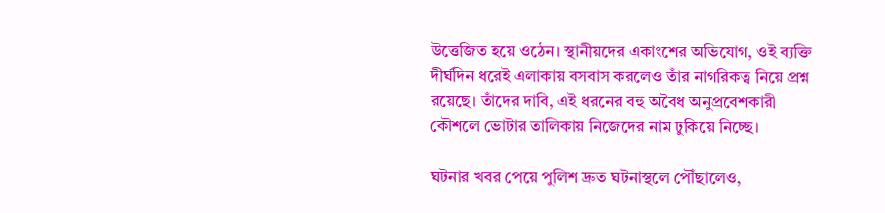উত্তেজিত হয়ে ওঠেন। স্থানীয়দের একাংশের অভিযোগ, ওই ব্যক্তি দীর্ঘদিন ধরেই এলাকায় বসবাস করলেও তাঁর নাগরিকত্ব নিয়ে প্রশ্ন রয়েছে। তাঁদের দাবি, এই ধরনের বহু অবৈধ অনুপ্রবেশকারী কৌশলে ভোটার তালিকায় নিজেদের নাম ঢুকিয়ে নিচ্ছে।

ঘটনার খবর পেয়ে পুলিশ দ্রুত ঘটনাস্থলে পৌঁছালেও,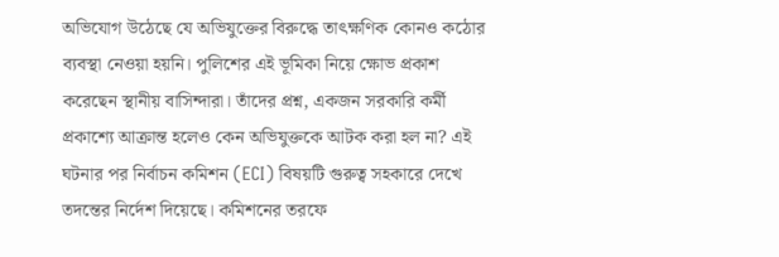অভিযোগ উঠেছে যে অভিযুক্তের বিরুদ্ধে তাৎক্ষণিক কোনও কঠোর ব্যবস্থা নেওয়া হয়নি। পুলিশের এই ভূমিকা নিয়ে ক্ষোভ প্রকাশ করেছেন স্থানীয় বাসিন্দারা। তাঁদের প্রশ্ন, একজন সরকারি কর্মী প্রকাশ্যে আক্রান্ত হলেও কেন অভিযুক্তকে আটক করা হল না? এই ঘটনার পর নির্বাচন কমিশন (ECI) বিষয়টি গুরুত্ব সহকারে দেখে তদন্তের নির্দেশ দিয়েছে। কমিশনের তরফে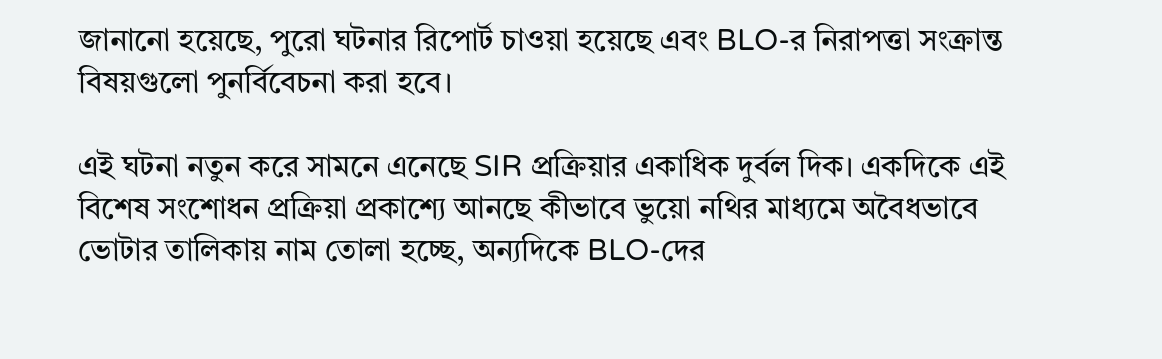জানানো হয়েছে, পুরো ঘটনার রিপোর্ট চাওয়া হয়েছে এবং BLO-র নিরাপত্তা সংক্রান্ত বিষয়গুলো পুনর্বিবেচনা করা হবে।

এই ঘটনা নতুন করে সামনে এনেছে SIR প্রক্রিয়ার একাধিক দুর্বল দিক। একদিকে এই বিশেষ সংশোধন প্রক্রিয়া প্রকাশ্যে আনছে কীভাবে ভুয়ো নথির মাধ্যমে অবৈধভাবে ভোটার তালিকায় নাম তোলা হচ্ছে, অন্যদিকে BLO-দের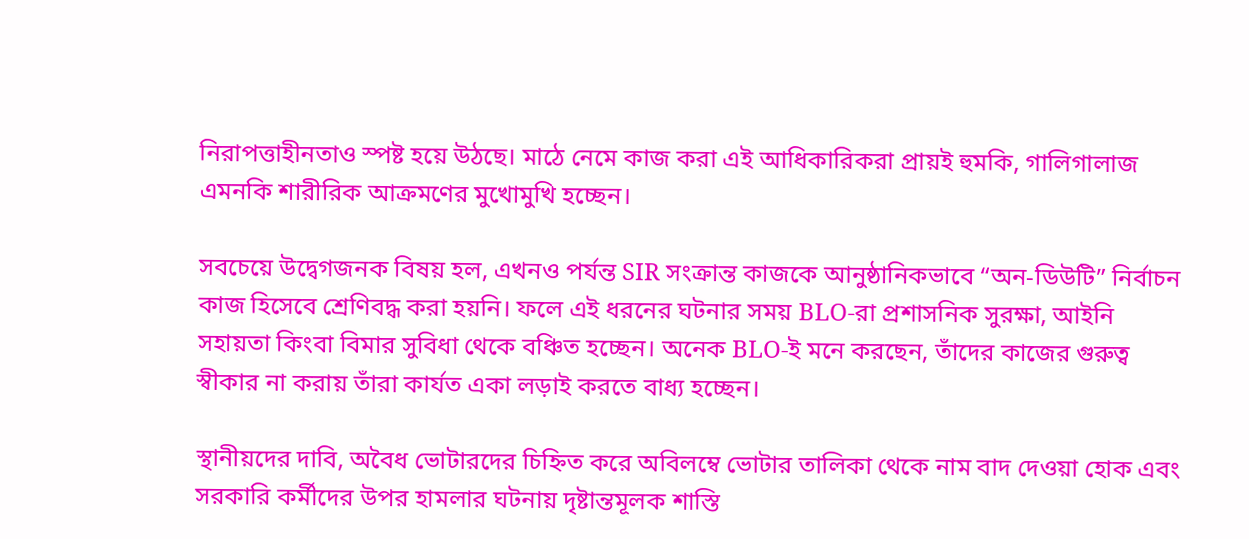নিরাপত্তাহীনতাও স্পষ্ট হয়ে উঠছে। মাঠে নেমে কাজ করা এই আধিকারিকরা প্রায়ই হুমকি, গালিগালাজ এমনকি শারীরিক আক্রমণের মুখোমুখি হচ্ছেন।

সবচেয়ে উদ্বেগজনক বিষয় হল, এখনও পর্যন্ত SIR সংক্রান্ত কাজকে আনুষ্ঠানিকভাবে “অন-ডিউটি” নির্বাচন কাজ হিসেবে শ্রেণিবদ্ধ করা হয়নি। ফলে এই ধরনের ঘটনার সময় BLO-রা প্রশাসনিক সুরক্ষা, আইনি সহায়তা কিংবা বিমার সুবিধা থেকে বঞ্চিত হচ্ছেন। অনেক BLO-ই মনে করছেন, তাঁদের কাজের গুরুত্ব স্বীকার না করায় তাঁরা কার্যত একা লড়াই করতে বাধ্য হচ্ছেন।

স্থানীয়দের দাবি, অবৈধ ভোটারদের চিহ্নিত করে অবিলম্বে ভোটার তালিকা থেকে নাম বাদ দেওয়া হোক এবং সরকারি কর্মীদের উপর হামলার ঘটনায় দৃষ্টান্তমূলক শাস্তি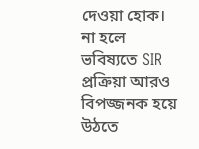দেওয়া হোক। না হলে ভবিষ্যতে SIR প্রক্রিয়া আরও বিপজ্জনক হয়ে উঠতে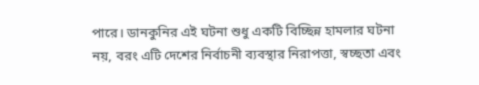পারে। ডানকুনির এই ঘটনা শুধু একটি বিচ্ছিন্ন হামলার ঘটনা নয়, বরং এটি দেশের নির্বাচনী ব্যবস্থার নিরাপত্তা, স্বচ্ছতা এবং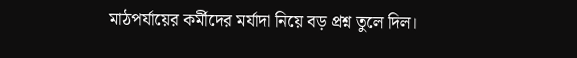মাঠপর্যায়ের কর্মীদের মর্যাদা নিয়ে বড় প্রশ্ন তুলে দিল।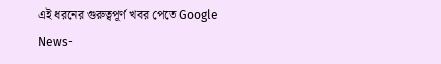এই ধরনের গুরুত্বপূর্ণ খবর পেতে Google News-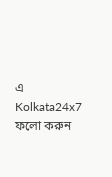এ Kolkata24x7 ফলো করুন